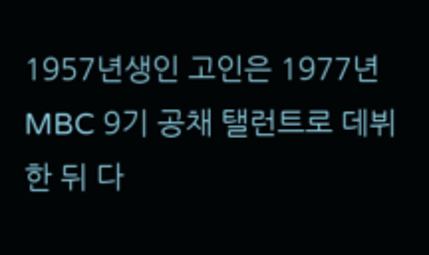1957년생인 고인은 1977년 MBC 9기 공채 탤런트로 데뷔한 뒤 다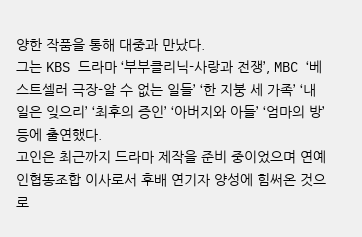양한 작품을 통해 대중과 만났다.
그는 KBS 드라마 ‘부부클리닉-사랑과 전쟁’, MBC ‘베스트셀러 극장-알 수 없는 일들’ ‘한 지붕 세 가족’ ‘내일은 잊으리’ ‘최후의 증인’ ‘아버지와 아들’ ‘엄마의 방’ 등에 출연했다.
고인은 최근까지 드라마 제작을 준비 중이었으며 연예인협동조합 이사로서 후배 연기자 양성에 힘써온 것으로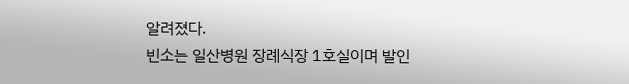알려졌다.
빈소는 일산병원 장례식장 1호실이며 발인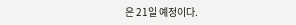은 21일 예정이다.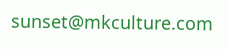sunset@mkculture.com